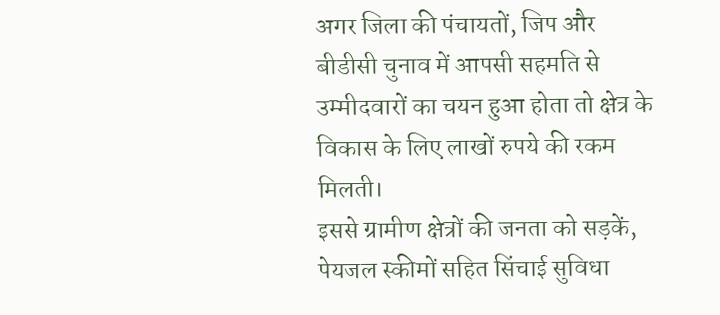अगर जिला की पंचायतों, जिप और बीडीसी चुनाव में आपसी सहमति से उम्मीदवारों का चयन हुआ होता तो क्षेत्र के विकास के लिए लाखों रुपये की रकम मिलती।
इससे ग्रामीण क्षेत्रों की जनता को सड़कें, पेयजल स्कीमों सहित सिंचाई सुविधा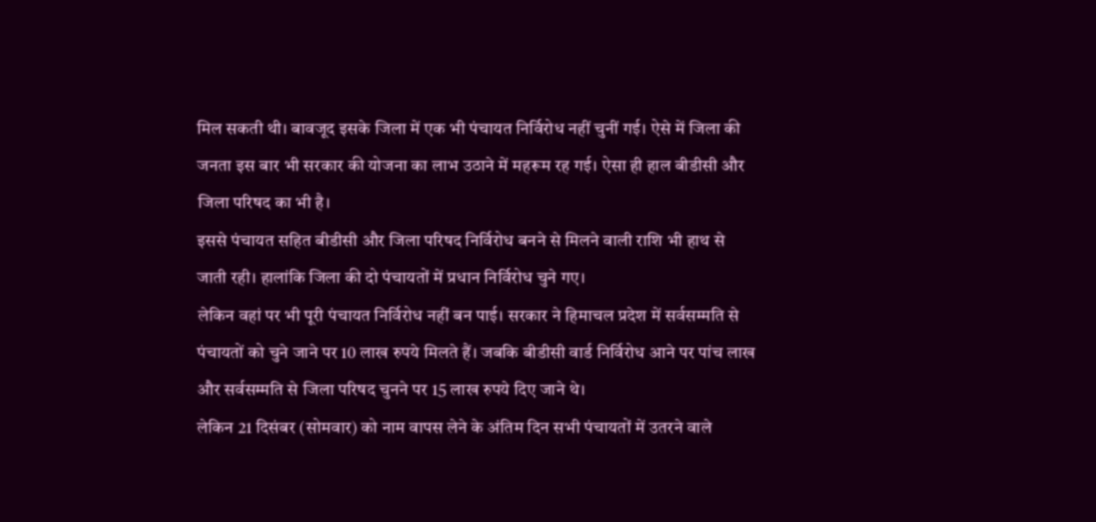मिल सकती थी। बावजूद इसके जिला में एक भी पंचायत निर्विरोध नहीं चुनीं गई। ऐसे में जिला की जनता इस बार भी सरकार की योजना का लाभ उठाने में महरूम रह गई। ऐसा ही हाल बीडीसी और जिला परिषद का भी है।
इससे पंचायत सहित बीडीसी और जिला परिषद निर्विरोध बनने से मिलने वाली राशि भी हाथ से जाती रही। हालांकि जिला की दो पंचायतों में प्रधान निर्विरोध चुने गए।
लेकिन वहां पर भी पूरी पंचायत निर्विरोध नहीं बन पाई। सरकार ने हिमाचल प्रदेश में सर्वसम्मति से पंचायतों को चुने जाने पर 10 लाख रुपये मिलते हैं। जबकि बीडीसी वार्ड निर्विरोध आने पर पांच लाख और सर्वसम्मति से जिला परिषद चुनने पर 15 लाख रुपये दिए जाने थे।
लेकिन 21 दिसंबर (सोमवार) को नाम वापस लेने के अंतिम दिन सभी पंचायतों में उतरने वाले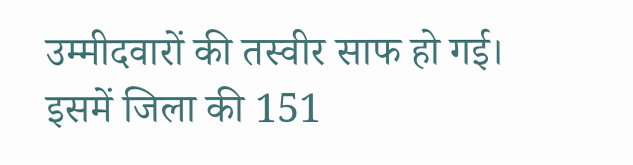उम्मीदवारों की तस्वीर साफ हो गई। इसमें जिला की 151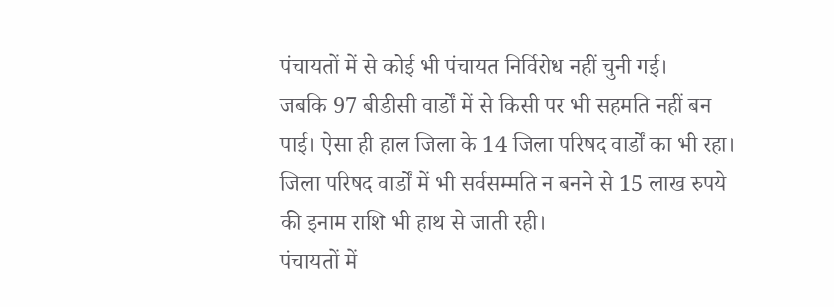पंचायतों में से कोई भी पंचायत निर्विरोध नहीं चुनी गई।
जबकि 97 बीडीसी वार्डों में से किसी पर भी सहमति नहीं बन पाई। ऐसा ही हाल जिला के 14 जिला परिषद वार्डों का भी रहा। जिला परिषद वार्डों में भी सर्वसम्मति न बनने से 15 लाख रुपये की इनाम राशि भी हाथ से जाती रही।
पंचायतों में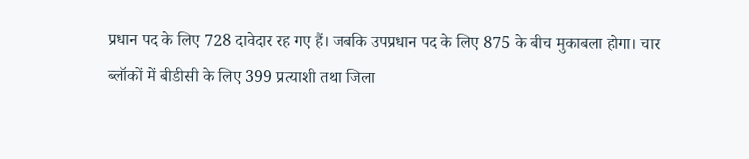प्रधान पद के लिए 728 दावेदार रह गए हैं। जबकि उपप्रधान पद के लिए 875 के बीच मुकाबला होगा। चार ब्लॉकों में बीडीसी के लिए 399 प्रत्याशी तथा जिला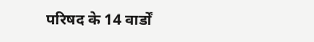परिषद के 14 वार्डों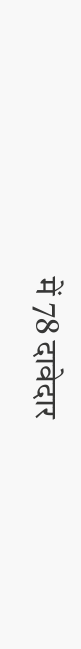में 78 दावेदार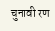चुनावी रण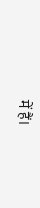में हैं।